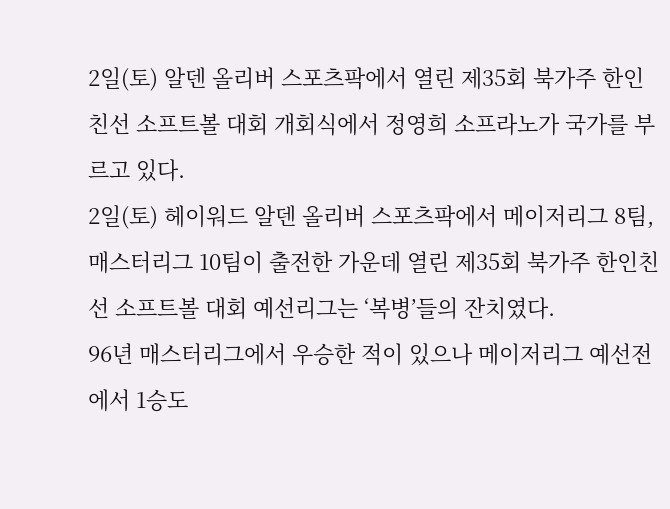2일(토) 알덴 올리버 스포츠팍에서 열린 제35회 북가주 한인친선 소프트볼 대회 개회식에서 정영희 소프라노가 국가를 부르고 있다.
2일(토) 헤이워드 알덴 올리버 스포츠팍에서 메이저리그 8팀, 매스터리그 10팀이 출전한 가운데 열린 제35회 북가주 한인친선 소프트볼 대회 예선리그는 ‘복병’들의 잔치였다.
96년 매스터리그에서 우승한 적이 있으나 메이저리그 예선전에서 1승도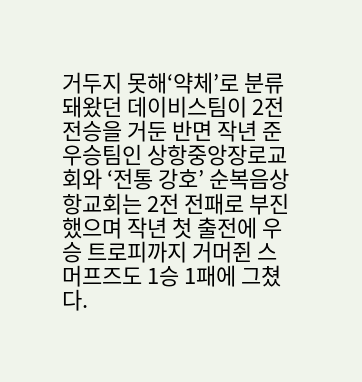거두지 못해‘약체’로 분류돼왔던 데이비스팀이 2전 전승을 거둔 반면 작년 준우승팀인 상항중앙장로교회와 ‘전통 강호’ 순복음상항교회는 2전 전패로 부진했으며 작년 첫 출전에 우승 트로피까지 거머쥔 스머프즈도 1승 1패에 그쳤다.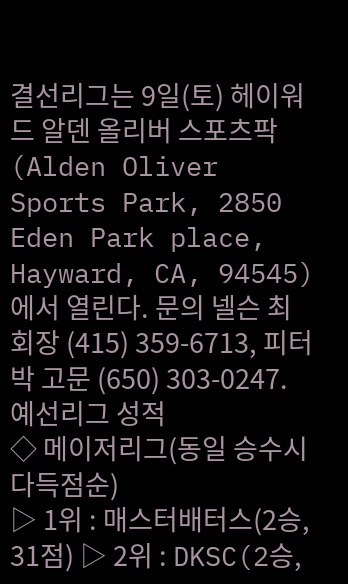결선리그는 9일(토) 헤이워드 알덴 올리버 스포츠팍(Alden Oliver Sports Park, 2850 Eden Park place, Hayward, CA, 94545)에서 열린다. 문의 넬슨 최 회장 (415) 359-6713, 피터 박 고문 (650) 303-0247.
예선리그 성적
◇ 메이저리그(동일 승수시 다득점순)
▷ 1위 : 매스터배터스(2승, 31점) ▷ 2위 : DKSC(2승,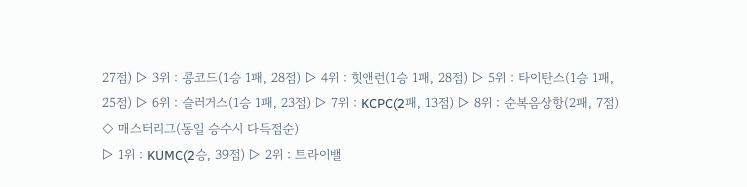27점) ▷ 3위 : 콩코드(1승 1패, 28점) ▷ 4위 : 힛앤런(1승 1패, 28점) ▷ 5위 : 타이탄스(1승 1패, 25점) ▷ 6위 : 슬러거스(1승 1패, 23점) ▷ 7위 : KCPC(2패, 13점) ▷ 8위 : 순복음상항(2패, 7점)
◇ 매스터리그(동일 승수시 다득점순)
▷ 1위 : KUMC(2승, 39점) ▷ 2위 : 트라이밸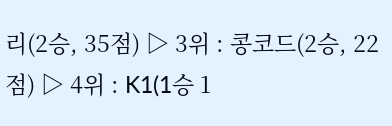리(2승, 35점) ▷ 3위 : 콩코드(2승, 22점) ▷ 4위 : K1(1승 1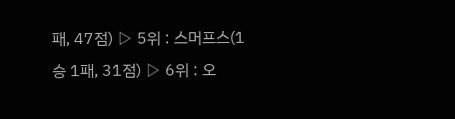패, 47점) ▷ 5위 : 스머프스(1승 1패, 31점) ▷ 6위 : 오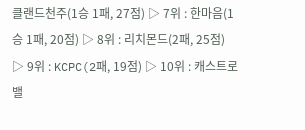클랜드천주(1승 1패, 27점) ▷ 7위 : 한마음(1승 1패, 20점) ▷ 8위 : 리치몬드(2패, 25점) ▷ 9위 : KCPC(2패, 19점) ▷ 10위 : 캐스트로밸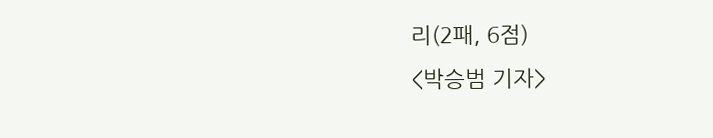리(2패, 6점)
<박승범 기자>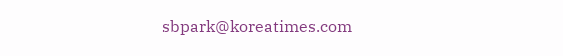sbpark@koreatimes.com